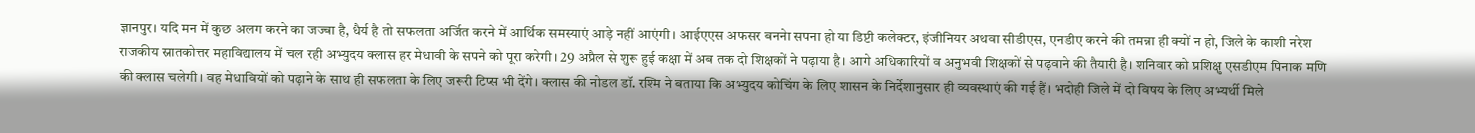ज्ञानपुर। यदि मन में कुछ अलग करने का जज्बा है, धैर्य है तो सफलता अर्जित करने में आर्थिक समस्याएं आड़े नहीं आएंगी। आईएएस अफसर बननेा सपना हो या डिप्टी कलेक्टर, इंजीनियर अथवा सीडीएस, एनडीए करने की तमन्ना ही क्यों न हो, जिले के काशी नरेश राजकीय स्नातकोत्तर महाविद्यालय में चल रही अभ्युदय क्लास हर मेधावी के सपने को पूरा करेगी। 29 अप्रैल से शुरू हुई कक्षा में अब तक दो शिक्षकों ने पढ़ाया है। आगे अधिकारियों व अनुभवी शिक्षकों से पढ़वाने की तैयारी है। शनिवार को प्रशिक्षु एसडीएम पिनाक मणि की क्लास चलेगी। वह मेधावियों को पढ़ाने के साथ ही सफलता के लिए जरूरी टिप्स भी देंगे। क्लास की नोडल डॉ. रश्मि ने बताया कि अभ्युदय कोचिंग के लिए शासन के निर्देशानुसार ही व्यवस्थाएं की गई हैं। भदोही जिले में दो विषय के लिए अभ्यर्थी मिले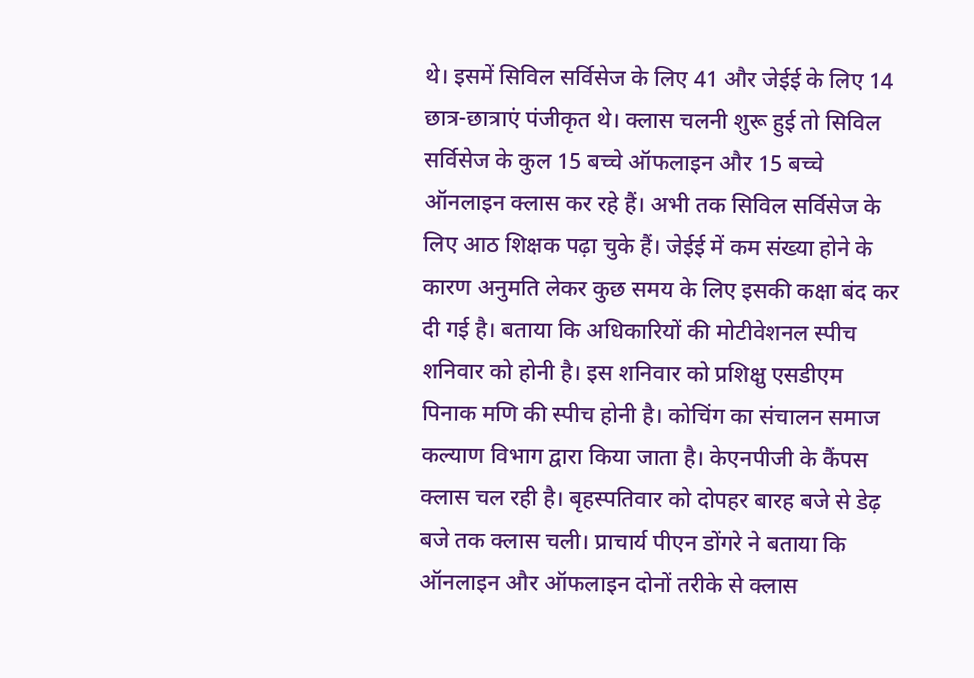थे। इसमें सिविल सर्विसेज के लिए 41 और जेईई के लिए 14 छात्र-छात्राएं पंजीकृत थे। क्लास चलनी शुरू हुई तो सिविल सर्विसेज के कुल 15 बच्चे ऑफलाइन और 15 बच्चे ऑनलाइन क्लास कर रहे हैं। अभी तक सिविल सर्विसेज के लिए आठ शिक्षक पढ़ा चुके हैं। जेईई में कम संख्या होने के कारण अनुमति लेकर कुछ समय के लिए इसकी कक्षा बंद कर दी गई है। बताया कि अधिकारियों की मोटीवेशनल स्पीच शनिवार को होनी है। इस शनिवार को प्रशिक्षु एसडीएम पिनाक मणि की स्पीच होनी है। कोचिंग का संचालन समाज कल्याण विभाग द्वारा किया जाता है। केएनपीजी के कैंपस क्लास चल रही है। बृहस्पतिवार को दोपहर बारह बजे से डेढ़ बजे तक क्लास चली। प्राचार्य पीएन डोंगरे ने बताया कि ऑनलाइन और ऑफलाइन दोनों तरीके से क्लास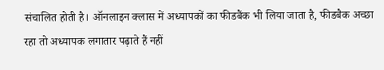संचालित होती है। ऑनलाइन क्लास में अध्यापकों का फीडबैंक भी लिया जाता है, फीडबैक अच्छा रहा तो अध्यापक लगातार पढ़ाते हैं नहीं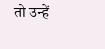तो उन्हें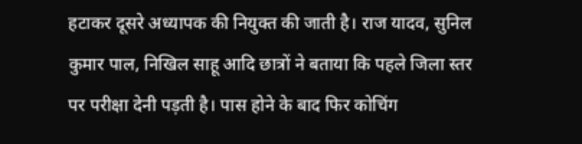हटाकर दूसरे अध्यापक की नियुक्त की जाती है। राज यादव, सुनिल कुमार पाल, निखिल साहू आदि छात्रों ने बताया कि पहले जिला स्तर पर परीक्षा देनी पड़ती है। पास होने के बाद फिर कोचिंग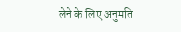लेने के लिए अनुमति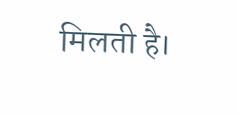मिलती है।